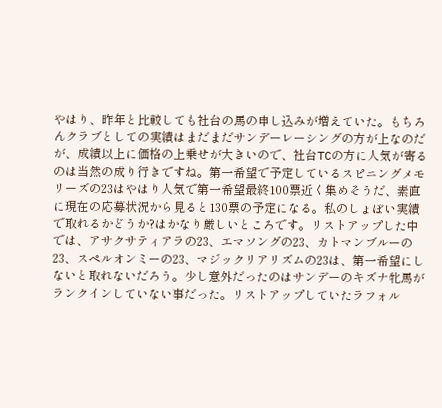やはり、昨年と比較しても社台の馬の申し込みが増えていた。もちろんクラブとしての実績はまだまだサンデーレーシングの方が上なのだが、成績以上に価格の上乗せが大きいので、社台TCの方に人気が寄るのは当然の成り行きですね。第一希望で予定しているスピニングメモリーズの23はやはり人気で第一希望最終100票近く集めそうだ、素直に現在の応募状況から見ると130票の予定になる。私のしょぼい実績で取れるかどうか?はかなり厳しいところです。リストアップした中では、アサクサティアラの23、エマソングの23、カトマンブルーの23、スペルオンミーの23、マジックリアリズムの23は、第一希望にしないと取れないだろう。少し意外だったのはサンデーのキズナ牝馬がランクインしていない事だった。リストアップしていたラフォル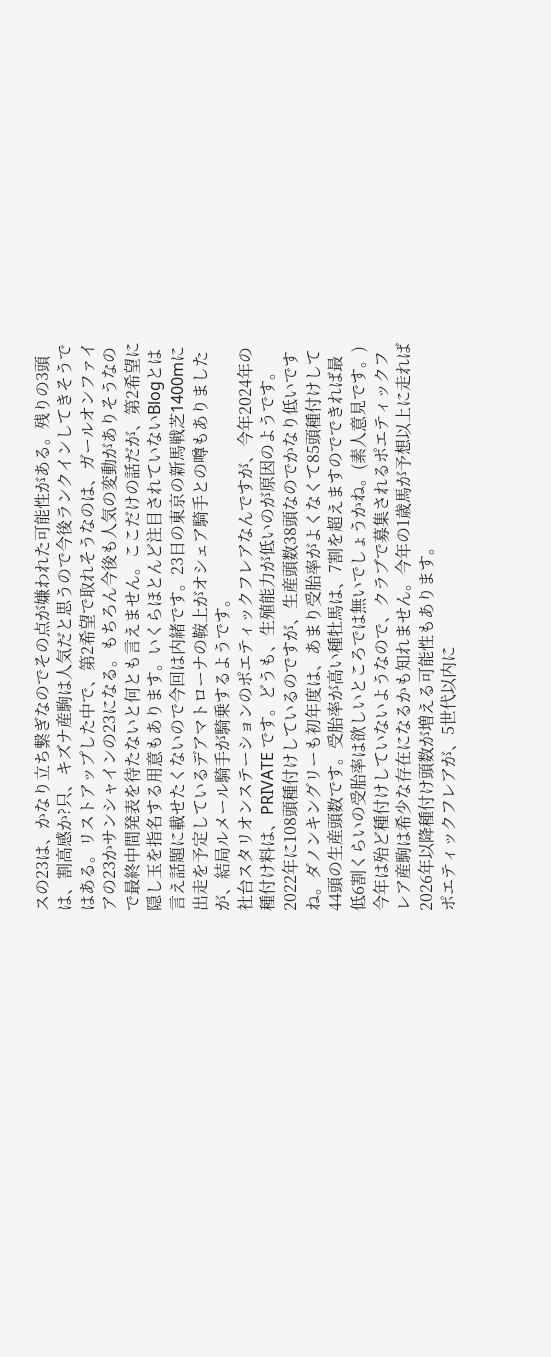スの23は、かなり立ち繋ぎなのでその点が嫌われた可能性がある。残りの3頭は、割高感か?只、キズナ産駒は人気だと思うので今後ランクインしてきそうではある。リストアップした中で、第2希望で取れそうなのは、ガールオンファイアの23かサンシャインの23になる。もちろん今後も人気の変動がありそうなので最終中間発表を待たないと何とも言えません。ここだけの話だが、第2希望に隠し玉を指名する用意もあります。いくらほとんど注目されていないBlogとは言え話題に載せたくないので今回は内緒です。23日の東京の新馬戦芝1400mに出走を予定しているデアマトローナの鞍上がオシェア騎手との噂もありましたが、結局ルメール騎手が騎乗するようです。
社台スタリオンステーションのポエティックフレアなんですが、今年2024年の種付け料は、PRIVATE です。どうも、生殖能力が低いのが原因のようです。2022年に108頭種付けしているのですが、生産頭数38頭なのでかなり低いですね。ダノンキングリーも初年度は、あまり受胎率がよくなくて85頭種付けして44頭の生産頭数です。受胎率が高い種牡馬は、7割を超えますのでできれば最低6割くらいの受胎率は欲しいところでは無いでしょうかね。(素人意見です。)今年は殆ど種付けしていないようなので、クラブで募集されるポエティックフレア産駒は希少な存在になるかも知れません。今年の1歳馬が予想以上に走れば2026年以降種付け頭数が増える可能性もあります。
ポエティックフレアが、5世代以内に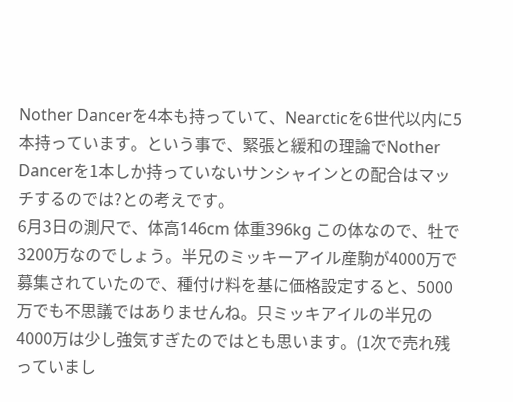Nother Dancerを4本も持っていて、Nearcticを6世代以内に5本持っています。という事で、緊張と緩和の理論でNother Dancerを1本しか持っていないサンシャインとの配合はマッチするのでは?との考えです。
6月3日の測尺で、体高146cm 体重396kg この体なので、牡で3200万なのでしょう。半兄のミッキーアイル産駒が4000万で募集されていたので、種付け料を基に価格設定すると、5000万でも不思議ではありませんね。只ミッキアイルの半兄の4000万は少し強気すぎたのではとも思います。(1次で売れ残っていまし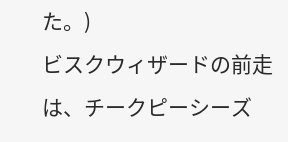た。)
ビスクウィザードの前走は、チークピーシーズ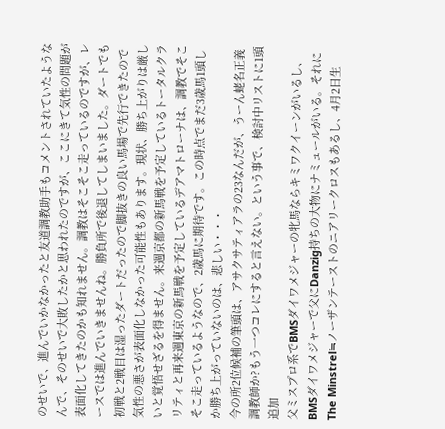のせいで、進んでいかなかったと友道調教助手もコメントされていたようなんで、そのせいで大敗したかと思われたのですが、ここにきて気性の問題が表面化してきたのかも知れません。調教はそこそこ走っているのですが、レースでは進んでいきませんね。勝負所で後退してしまいました。ダートでも初戦と2戦目は湿ったダートだったので脚抜きの良い馬場で先行できたので気性の悪さが表面化しなかった可能性もあります。現状、勝ち上がりは厳しいと覚悟せざるを得ません。来週京都の新馬戦を予定しているトータルクラリティと再来週東京の新馬戦を予定しているデアマトローナは、調教でそこそこ走っているようなので、2歳馬に期待です。この時点でまだ3歳馬1頭しか勝ち上がっていないのは、悲しい・・・
今の所2位候補の筆頭は、アサクサティアラの23なんだが、うーん蛯名正義調教師か?もう一つコレにすると言えない。という事で、検討中リストに1頭追加
父ミスプロ系でBMSダイワメジャーの牝馬ならキミワクイーンがいるし、BMSダイワメジャーで父にDanzig持ちの大物にナミュールがいる。それにThe Minstrel≒ノーザンテーストのニアリークロスもあるし、4月2日生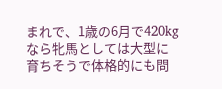まれで、1歳の6月で420kgなら牝馬としては大型に育ちそうで体格的にも問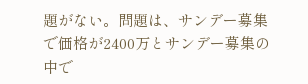題がない。問題は、サンデー募集で価格が2400万とサンデー募集の中で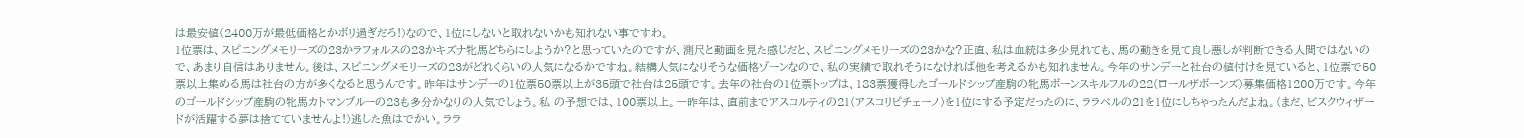は最安値(2400万が最低価格とかボリ過ぎだろ!)なので、1位にしないと取れないかも知れない事ですわ。
1位票は、スピニングメモリーズの23かラフォルスの23かキズナ牝馬どちらにしようか?と思っていたのですが、測尺と動画を見た感じだと、スピニングメモリーズの23かな?正直、私は血統は多少見れても、馬の動きを見て良し悪しが判断できる人間ではないので、あまり自信はありません。後は、スピニングメモリーズの23がどれくらいの人気になるかですね。結構人気になりそうな価格ゾーンなので、私の実績で取れそうになければ他を考えるかも知れません。今年のサンデーと社台の値付けを見ていると、1位票で50票以上集める馬は社台の方が多くなると思うんです。昨年はサンデーの1位票50票以上が35頭で社台は25頭です。去年の社台の1位票トップは、183票獲得したゴールドシップ産駒の牝馬ボーンスキルフルの22(ロールザボーンズ)募集価格1200万です。今年のゴールドシップ産駒の牝馬カトマンブルーの23も多分かなりの人気でしょう。私 の予想では、100票以上。一昨年は、直前までアスコルティの21(アスコリピチェーノ)を1位にする予定だったのに、ララベルの21を1位にしちゃったんだよね。(まだ、ビスクウィザードが活躍する夢は捨てていませんよ!)逃した魚はでかい。ララ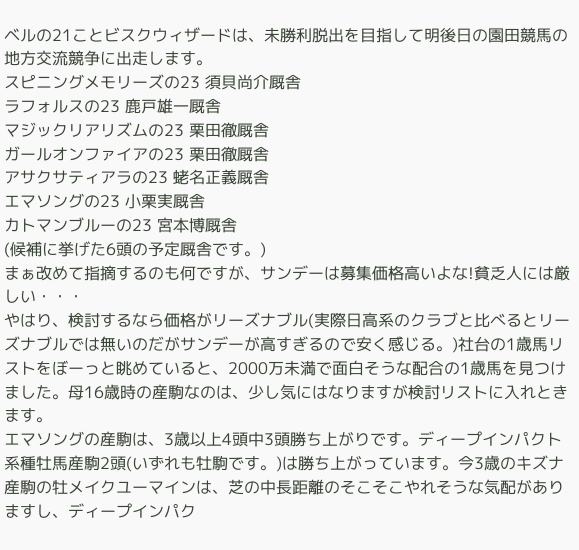ベルの21ことビスクウィザードは、未勝利脱出を目指して明後日の園田競馬の地方交流競争に出走します。
スピニングメモリーズの23 須貝尚介厩舎
ラフォルスの23 鹿戸雄一厩舎
マジックリアリズムの23 栗田徹厩舎
ガールオンファイアの23 栗田徹厩舎
アサクサティアラの23 蛯名正義厩舎
エマソングの23 小栗実厩舎
カトマンブルーの23 宮本博厩舎
(候補に挙げた6頭の予定厩舎です。)
まぁ改めて指摘するのも何ですが、サンデーは募集価格高いよな!貧乏人には厳しい・・・
やはり、検討するなら価格がリーズナブル(実際日高系のクラブと比べるとリーズナブルでは無いのだがサンデーが高すぎるので安く感じる。)社台の1歳馬リストをぼーっと眺めていると、2000万未満で面白そうな配合の1歳馬を見つけました。母16歳時の産駒なのは、少し気にはなりますが検討リストに入れときます。
エマソングの産駒は、3歳以上4頭中3頭勝ち上がりです。ディープインパクト系種牡馬産駒2頭(いずれも牡駒です。)は勝ち上がっています。今3歳のキズナ産駒の牡メイクユーマインは、芝の中長距離のそこそこやれそうな気配がありますし、ディープインパク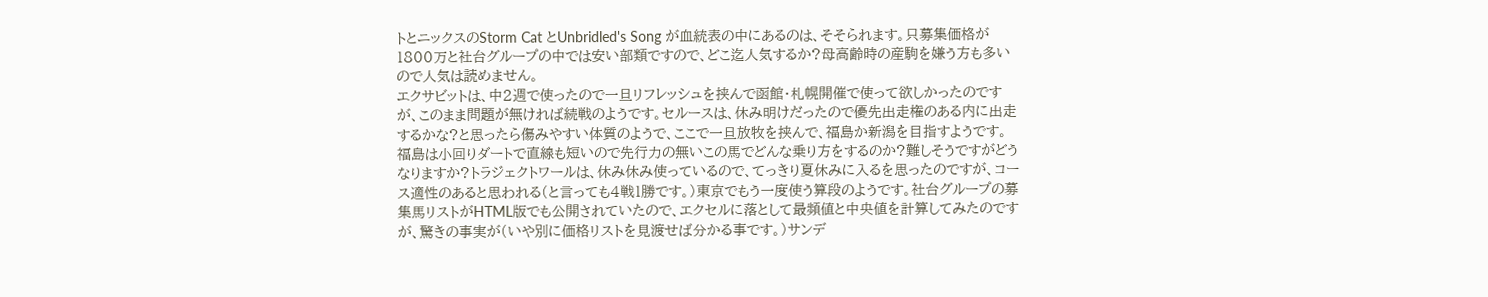トとニックスのStorm Cat とUnbridled's Song が血統表の中にあるのは、そそられます。只募集価格が1800万と社台グループの中では安い部類ですので、どこ迄人気するか?母高齢時の産駒を嫌う方も多いので人気は読めません。
エクサビットは、中2週で使ったので一旦リフレッシュを挟んで函館・札幌開催で使って欲しかったのですが、このまま問題が無ければ続戦のようです。セルースは、休み明けだったので優先出走権のある内に出走するかな?と思ったら傷みやすい体質のようで、ここで一旦放牧を挟んで、福島か新潟を目指すようです。福島は小回りダートで直線も短いので先行力の無いこの馬でどんな乗り方をするのか?難しそうですがどうなりますか?トラジェクトワールは、休み休み使っているので、てっきり夏休みに入るを思ったのですが、コース適性のあると思われる(と言っても4戦1勝です。)東京でもう一度使う算段のようです。社台グループの募集馬リストがHTML版でも公開されていたので、エクセルに落として最頻値と中央値を計算してみたのですが、驚きの事実が(いや別に価格リストを見渡せば分かる事です。)サンデ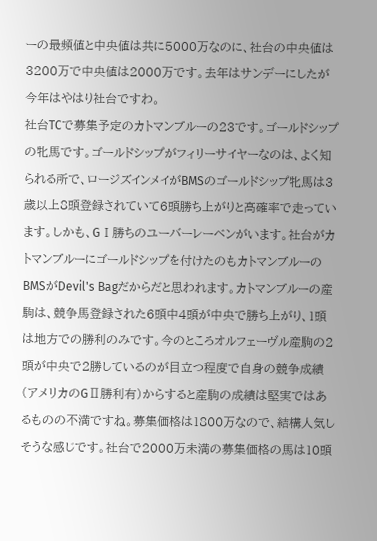ーの最頻値と中央値は共に5000万なのに、社台の中央値は3200万で中央値は2000万です。去年はサンデーにしたが今年はやはり社台ですわ。
社台TCで募集予定のカトマンブルーの23です。ゴールドシップの牝馬です。ゴールドシップがフィリーサイヤーなのは、よく知られる所で、ロージズインメイがBMSのゴールドシップ牝馬は3歳以上8頭登録されていて6頭勝ち上がりと高確率で走っています。しかも、GⅠ勝ちのユーバーレーベンがいます。社台がカトマンブルーにゴールドシップを付けたのもカトマンブルーのBMSがDevil's Bagだからだと思われます。カトマンブルーの産駒は、競争馬登録された6頭中4頭が中央で勝ち上がり、1頭は地方での勝利のみです。今のところオルフェーヴル産駒の2頭が中央で2勝しているのが目立つ程度で自身の競争成績(アメリカのGⅡ勝利有)からすると産駒の成績は堅実ではあるものの不満ですね。募集価格は1800万なので、結構人気しそうな感じです。社台で2000万未満の募集価格の馬は10頭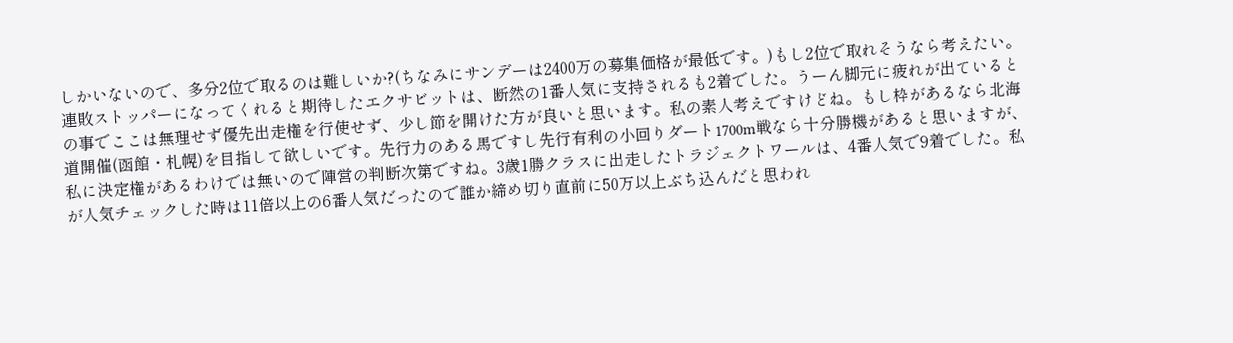しかいないので、多分2位で取るのは難しいか?(ちなみにサンデーは2400万の募集価格が最低です。)もし2位で取れそうなら考えたい。
連敗ストッパーになってくれると期待したエクサビットは、断然の1番人気に支持されるも2着でした。うーん脚元に疲れが出ているとの事でここは無理せず優先出走権を行使せず、少し節を開けた方が良いと思います。私の素人考えですけどね。もし枠があるなら北海道開催(函館・札幌)を目指して欲しいです。先行力のある馬ですし先行有利の小回りダート1700m戦なら十分勝機があると思いますが、私に決定権があるわけでは無いので陣営の判断次第ですね。3歳1勝クラスに出走したトラジェクトワールは、4番人気で9着でした。私が人気チェックした時は11倍以上の6番人気だったので誰か締め切り直前に50万以上ぶち込んだと思われ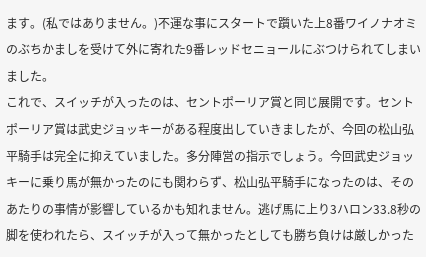ます。(私ではありません。)不運な事にスタートで躓いた上8番ワイノナオミのぶちかましを受けて外に寄れた9番レッドセニョールにぶつけられてしまいました。
これで、スイッチが入ったのは、セントポーリア賞と同じ展開です。セントポーリア賞は武史ジョッキーがある程度出していきましたが、今回の松山弘平騎手は完全に抑えていました。多分陣営の指示でしょう。今回武史ジョッキーに乗り馬が無かったのにも関わらず、松山弘平騎手になったのは、そのあたりの事情が影響しているかも知れません。逃げ馬に上り3ハロン33.8秒の脚を使われたら、スイッチが入って無かったとしても勝ち負けは厳しかった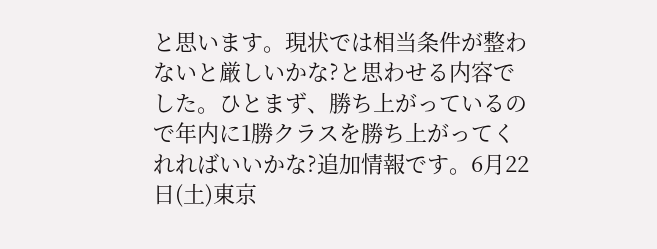と思います。現状では相当条件が整わないと厳しいかな?と思わせる内容でした。ひとまず、勝ち上がっているので年内に1勝クラスを勝ち上がってくれればいいかな?追加情報です。6月22日(土)東京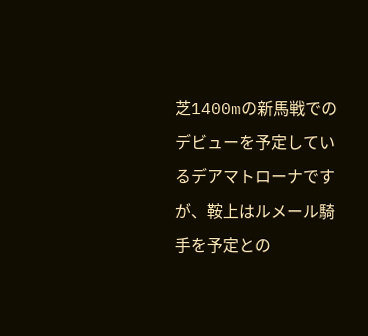芝1400mの新馬戦でのデビューを予定しているデアマトローナですが、鞍上はルメール騎手を予定との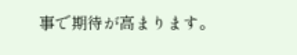事で期待が高まります。